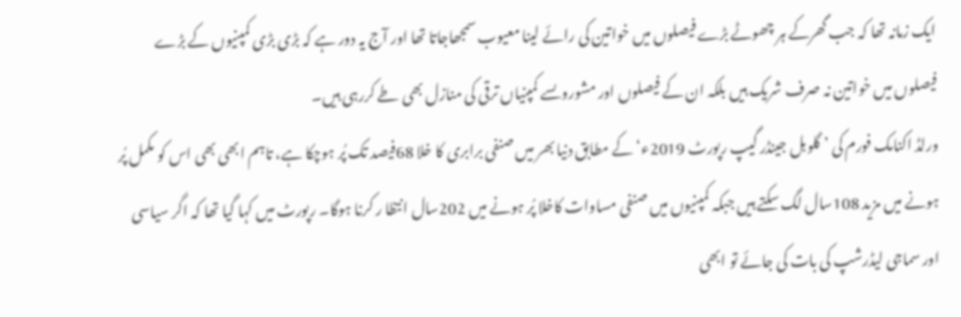ایک زمانہ تھا کہ جب گھرکے ہر چھوٹے بڑے فیصلوں میں خواتین کی رائے لینا معیوب سمجھاجاتا تھا اور آج یہ دور ہے کہ بڑی بڑی کمپنیوں کے بڑے فیصلوں میں خواتین نہ صرف شریک ہیں بلکہ ان کے فیصلوں اور مشوروںسے کمپنیاں ترقی کی منازل بھی طے کررہی ہیں۔
ورلڈ اکنامک فورم کی ’ گلوبل جینڈر گیپ رپورٹ 2019ء‘ کے مطابق دنیا بھر میں صنفی برابری کا خلا 68فیصد تک پُر ہوچکا ہے، تاہم ابھی بھی اس کو مکمل پُر ہونے میں مزید 108سال لگ سکتے ہیں جبکہ کمپنیوں میں صنفی مساوات کاخلا پُر ہونے میں 202سال انتظا ر کرنا ہوگا۔ رپورٹ میں کہا گیا تھا کہ اگر سیاسی اور سماجی لیڈرشپ کی بات کی جائے تو ابھی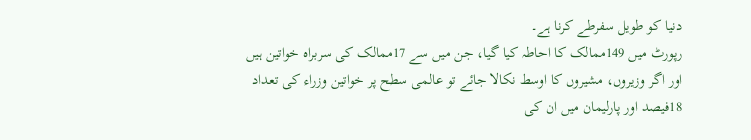دنیا کو طویل سفرطے کرنا ہے۔
رپورٹ میں 149ممالک کا احاطہ کیا گیا، جن میں سے 17ممالک کی سربراہ خواتین ہیں اور اگر وزیروں، مشیروں کا اوسط نکالا جائے تو عالمی سطح پر خواتین وزراء کی تعداد 18فیصد اور پارلیمان میں ان کی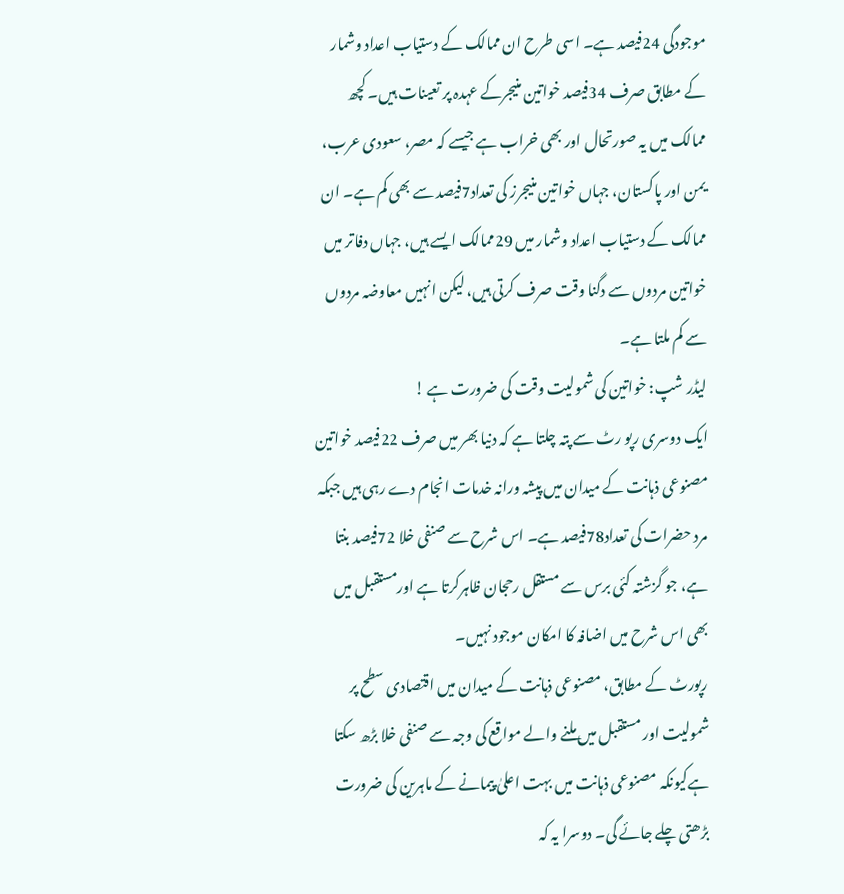موجودگی 24فیصد ہے۔ اسی طرح ان ممالک کے دستیاب اعداد وشمار کے مطابق صرف 34فیصد خواتین منیجرکے عہدہ پر تعینات ہیں۔ کچھ ممالک میں یہ صورتحال اور بھی خراب ہے جیسے کہ مصر، سعودی عرب، یمن اور پاکستان، جہاں خواتین منیجرز کی تعداد7فیصد سے بھی کم ہے۔ ان ممالک کے دستیاب اعداد وشمار میں 29ممالک ایسے ہیں، جہاں دفاتر میں خواتین مردوں سے دگنا وقت صرف کرتی ہیں، لیکن انہیں معاوضہ مردوں سے کم ملتا ہے۔
لیڈر شپ: خواتین کی شمولیت وقت کی ضرورت ہے !
ایک دوسری رپو رٹ سے پتہ چلتا ہے کہ دنیا بھر میں صرف 22فیصد خواتین مصنوعی ذہانت کے میدان میں پیشہ ورانہ خدمات انجام دے رہی ہیں جبکہ مرد حضرات کی تعداد78فیصد ہے۔ اس شرح سے صنفی خلا 72فیصد بنتا ہے، جو گزشتہ کئی برس سے مستقل رحجان ظاہرکرتا ہے اورمستقبل میں بھی اس شرح میں اضافہ کا امکان موجود نہیں۔
رپورٹ کے مطابق، مصنوعی ذہانت کے میدان میں اقتصادی سطح پر شمولیت اور مستقبل میں ملنے والے مواقع کی وجہ سے صنفی خلا بڑھ سکتا ہےکیونکہ مصنوعی ذہانت میں بہت اعلیٰ پیمانے کے ماہرین کی ضرورت بڑھتی چلے جائے گی۔ دوسرا یہ کہ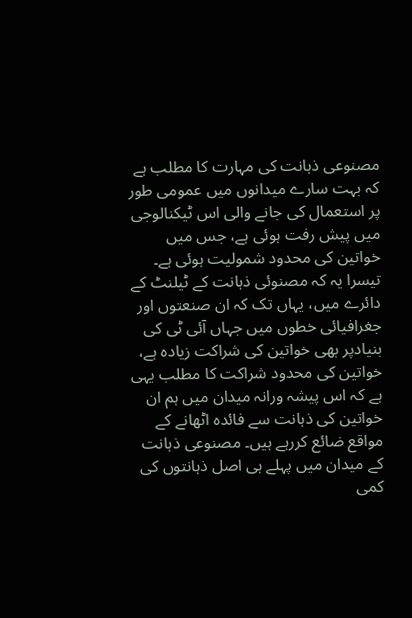مصنوعی ذہانت کی مہارت کا مطلب ہے کہ بہت سارے میدانوں میں عمومی طور پر استعمال کی جانے والی اس ٹیکنالوجی میں پیش رفت ہوئی ہے، جس میں خواتین کی محدود شمولیت ہوئی ہے۔
تیسرا یہ کہ مصنوئی ذہانت کے ٹیلنٹ کے دائرے میں، یہاں تک کہ ان صنعتوں اور جغرافیائی خطوں میں جہاں آئی ٹی کی بنیادپر بھی خواتین کی شراکت زیادہ ہے، خواتین کی محدود شراکت کا مطلب یہی ہے کہ اس پیشہ ورانہ میدان میں ہم ان خواتین کی ذہانت سے فائدہ اٹھانے کے مواقع ضائع کررہے ہیں۔ مصنوعی ذہانت کے میدان میں پہلے ہی اصل ذہانتوں کی کمی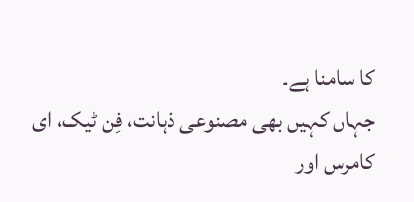کا سامنا ہے۔
جہاں کہیں بھی مصنوعی ذہانت، فِن ٹیک، ای کامرس اور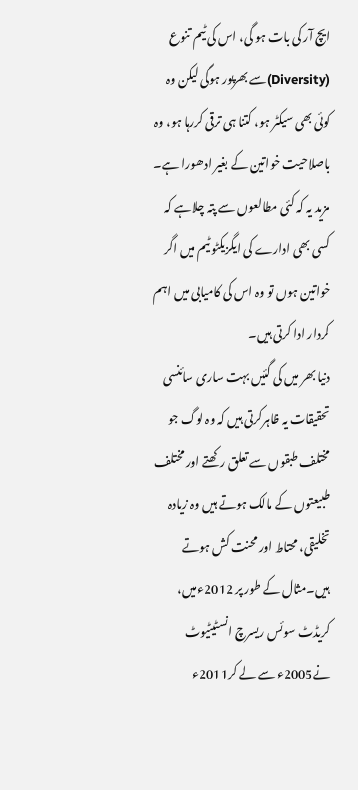ایچ آر کی بات ہو گی، اس کی ٹیم تنوع (Diversity)سے بھرپور ہوگی لیکن وہ کوئی بھی سیکٹر ہو، کتنا ہی ترقی کررہا ہو، وہ باصلاحیت خواتین کے بغیر ادھورا ہے۔ مزید یہ کہ کئی مطالعوں سے پتہ چلاہے کہ کسی بھی ادارے کی ایگزیکٹو ٹیم میں اگر خواتین ہوں تو وہ اس کی کامیابی میں اہم کردار ادا کرتی ہیں۔
دنیا بھر میں کی گئیں بہت ساری سائنسی تحقیقات یہ ظاہرکرتی ہیں کہ وہ لوگ جو مختلف طبقوں سے تعلق رکھتے اور مختلف طبیعتوں کے مالک ہوتے ہیں وہ زیادہ تخلیقی، محتاط اور محنت کش ہوتے ہیں۔مثال کے طور پر 2012ءمیں، کریڈٹ سوئس ریسرچ انسٹیٹیوٹ نے2005ء سے لے کر2011ء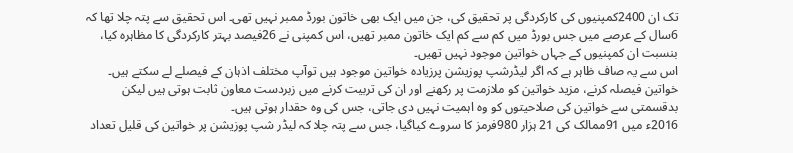تک ان 2400کمپنیوں کی کارکردگی پر تحقیق کی، جن میں ایک بھی خاتون بورڈ ممبر نہیں تھی۔ اس تحقیق سے پتہ چلا تھا کہ 6سال کے عرصے میں جس بورڈ میں کم سے کم ایک خاتون ممبر تھیں، اس کمپنی نے 26فیصد بہتر کارکردگی کا مظاہرہ کیا، بنسبت ان کمپنیوں کے جہاں خواتین موجود نہیں تھیں۔
اس سے یہ صاف ظاہر ہے کہ اگر لیڈرشپ پوزیشن پرزیادہ خواتین موجود ہیں توآپ مختلف اذہان کے فیصلے لے سکتے ہیں۔ خواتین فیصلہ کرنے، مزید خواتین کو ملازمت پر رکھنے اور ان کی تربیت کرنے میں زبردست معاون ثابت ہوتی ہیں لیکن بدقسمتی سے خواتین کی صلاحیتوں کو وہ اہمیت نہیں دی جاتی، جس کی وہ حقدار ہوتی ہیں۔
2016ء میں 91ممالک کی 21 ہزار 980فرمز کا سروے کیاگیا، جس سے پتہ چلا کہ لیڈر شپ پوزیشن پر خواتین کی قلیل تعداد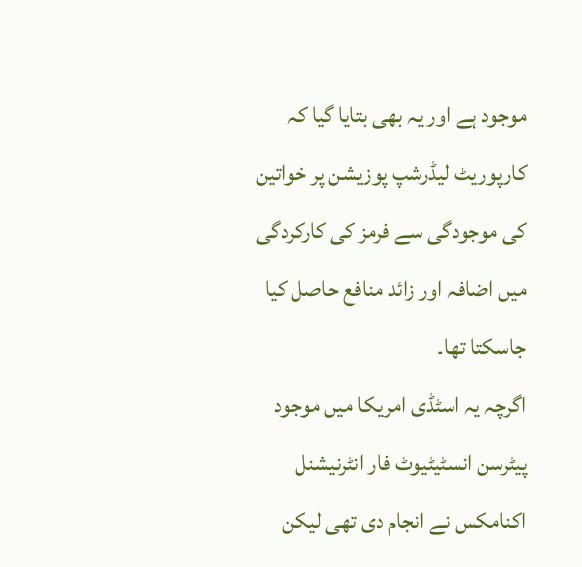موجود ہے اور یہ بھی بتایا گیا کہ کارپوریٹ لیڈرشپ پوزیشن پر خواتین کی موجودگی سے فرمز کی کارکردگی میں اضافہ اور زائد منافع حاصل کیا جاسکتا تھا۔
اگرچہ یہ اسٹڈی امریکا میں موجود پیٹرسن انسٹیٹیوٹ فار انٹرنیشنل اکنامکس نے انجام دی تھی لیکن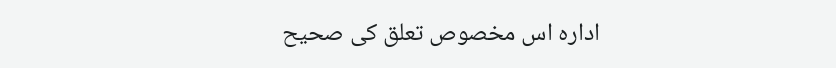ادارہ اس مخصوص تعلق کی صحیح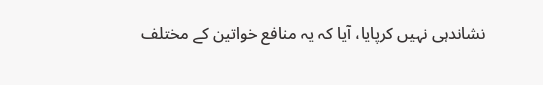نشاندہی نہیں کرپایا، آیا کہ یہ منافع خواتین کے مختلف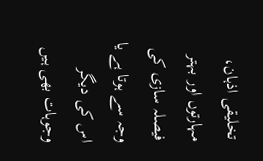تخلیقی اذہان، مہارتوں اور بہتر فیصلہ سازی کی وجہ سے ہوتا ہے یا اس کی دیگر وجوہات بھی ہیں